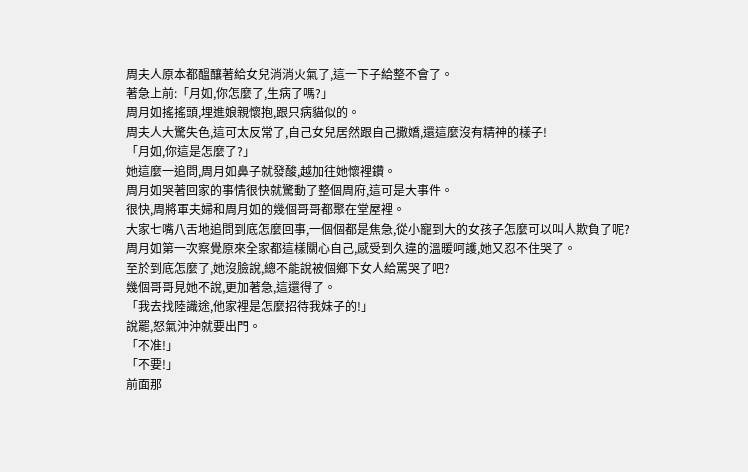周夫人原本都醞釀著給女兒消消火氣了,這一下子給整不會了。
著急上前:「月如,你怎麼了,生病了嗎?」
周月如搖搖頭,埋進娘親懷抱,跟只病貓似的。
周夫人大驚失色,這可太反常了,自己女兒居然跟自己撒嬌,還這麼沒有精神的樣子!
「月如,你這是怎麼了?」
她這麼一追問,周月如鼻子就發酸,越加往她懷裡鑽。
周月如哭著回家的事情很快就驚動了整個周府,這可是大事件。
很快,周將軍夫婦和周月如的幾個哥哥都聚在堂屋裡。
大家七嘴八舌地追問到底怎麼回事,一個個都是焦急,從小寵到大的女孩子怎麼可以叫人欺負了呢?
周月如第一次察覺原來全家都這樣關心自己,感受到久違的溫暖呵護,她又忍不住哭了。
至於到底怎麼了,她沒臉說,總不能說被個鄉下女人給罵哭了吧?
幾個哥哥見她不說,更加著急,這還得了。
「我去找陸識途,他家裡是怎麼招待我妹子的!」
說罷,怒氣沖沖就要出門。
「不准!」
「不要!」
前面那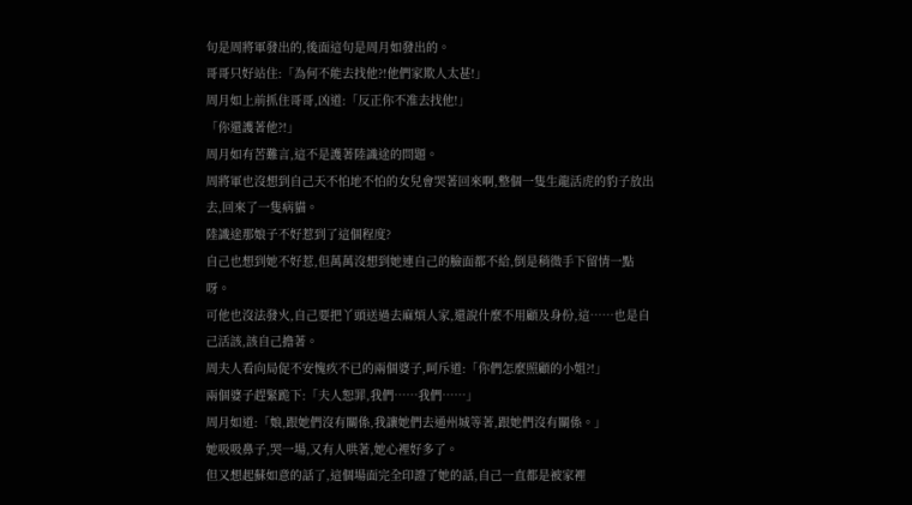句是周將軍發出的,後面這句是周月如發出的。
哥哥只好站住:「為何不能去找他?!他們家欺人太甚!」
周月如上前抓住哥哥,凶道:「反正你不准去找他!」
「你還護著他?!」
周月如有苦難言,這不是護著陸識途的問題。
周將軍也沒想到自己天不怕地不怕的女兒會哭著回來啊,整個一隻生龍活虎的豹子放出去,回來了一隻病貓。
陸識途那娘子不好惹到了這個程度?
自己也想到她不好惹,但萬萬沒想到她連自己的臉面都不給,倒是稍微手下留情一點呀。
可他也沒法發火,自己要把丫頭送過去麻煩人家,還說什麼不用顧及身份,這……也是自己活該,該自己擔著。
周夫人看向局促不安愧疚不已的兩個婆子,呵斥道:「你們怎麼照顧的小姐?!」
兩個婆子趕緊跪下:「夫人恕罪,我們……我們……」
周月如道:「娘,跟她們沒有關係,我讓她們去通州城等著,跟她們沒有關係。」
她吸吸鼻子,哭一場,又有人哄著,她心裡好多了。
但又想起蘇如意的話了,這個場面完全印證了她的話,自己一直都是被家裡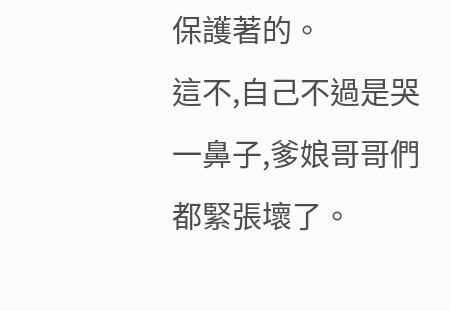保護著的。
這不,自己不過是哭一鼻子,爹娘哥哥們都緊張壞了。